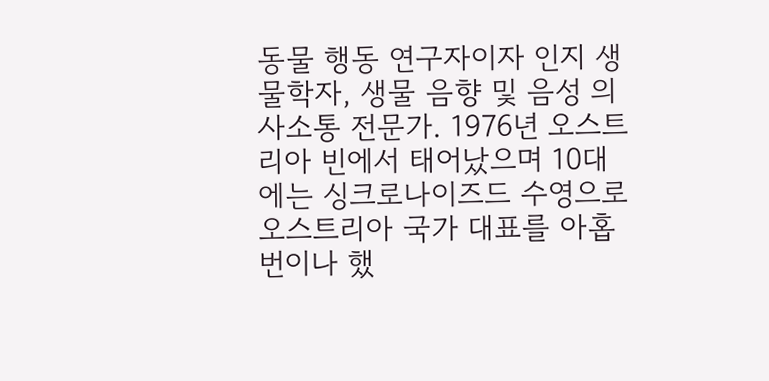동물 행동 연구자이자 인지 생물학자, 생물 음향 및 음성 의사소통 전문가. 1976년 오스트리아 빈에서 태어났으며 10대에는 싱크로나이즈드 수영으로 오스트리아 국가 대표를 아홉 번이나 했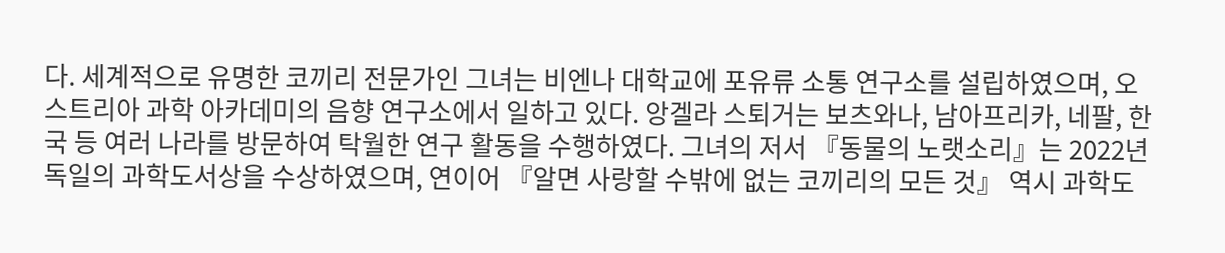다. 세계적으로 유명한 코끼리 전문가인 그녀는 비엔나 대학교에 포유류 소통 연구소를 설립하였으며, 오스트리아 과학 아카데미의 음향 연구소에서 일하고 있다. 앙겔라 스퇴거는 보츠와나, 남아프리카, 네팔, 한국 등 여러 나라를 방문하여 탁월한 연구 활동을 수행하였다. 그녀의 저서 『동물의 노랫소리』는 2022년 독일의 과학도서상을 수상하였으며, 연이어 『알면 사랑할 수밖에 없는 코끼리의 모든 것』 역시 과학도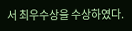서 최우수상을 수상하였다.